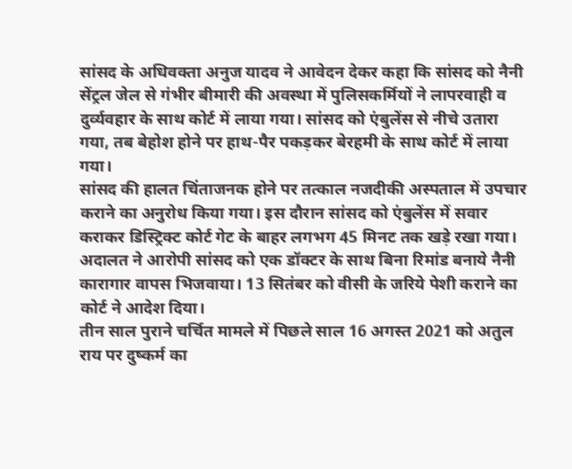सांसद के अधिवक्ता अनुज यादव ने आवेदन देकर कहा कि सांसद को नैनी सेंट्रल जेल से गंभीर बीमारी की अवस्था में पुलिसकर्मियों ने लापरवाही व दुर्व्यवहार के साथ कोर्ट में लाया गया। सांसद को एंबुलेंस से नीचे उतारा गया, तब बेहोश होने पर हाथ-पैर पकड़कर बेरहमी के साथ कोर्ट में लाया गया।
सांसद की हालत चिंताजनक होने पर तत्काल नजदीकी अस्पताल में उपचार कराने का अनुरोध किया गया। इस दौरान सांसद को एंबुलेंस में सवार कराकर डिस्ट्रिक्ट कोर्ट गेट के बाहर लगभग 45 मिनट तक खड़े रखा गया। अदालत ने आरोपी सांसद को एक डॉक्टर के साथ बिना रिमांड बनाये नैनी कारागार वापस भिजवाया। 13 सितंबर को वीसी के जरिये पेशी कराने का कोर्ट ने आदेश दिया।
तीन साल पुराने चर्चित मामले में पिछले साल 16 अगस्त 2021 को अतुल राय पर दुष्कर्म का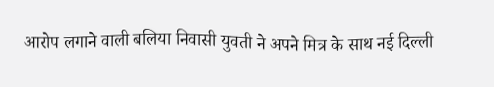आरोप लगाने वाली बलिया निवासी युवती ने अपने मित्र के साथ नई दिल्ली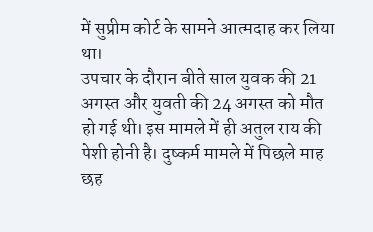में सुप्रीम कोर्ट के सामने आत्मदाह कर लिया था।
उपचार के दौरान बीते साल युवक की 21 अगस्त और युवती की 24 अगस्त को मौत हो गई थी। इस मामले में ही अतुल राय की पेशी होनी है। दुष्कर्म मामले में पिछले माह छह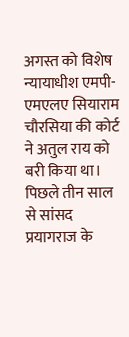अगस्त को विशेष न्यायाधीश एमपी-एमएलए सियाराम चौरसिया की कोर्ट ने अतुल राय को बरी किया था। पिछले तीन साल से सांसद प्रयागराज के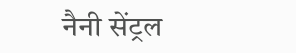नैनी सेंट्रल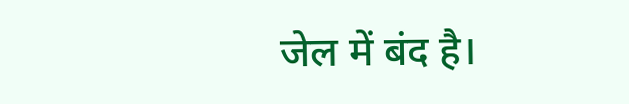जेल में बंद है।